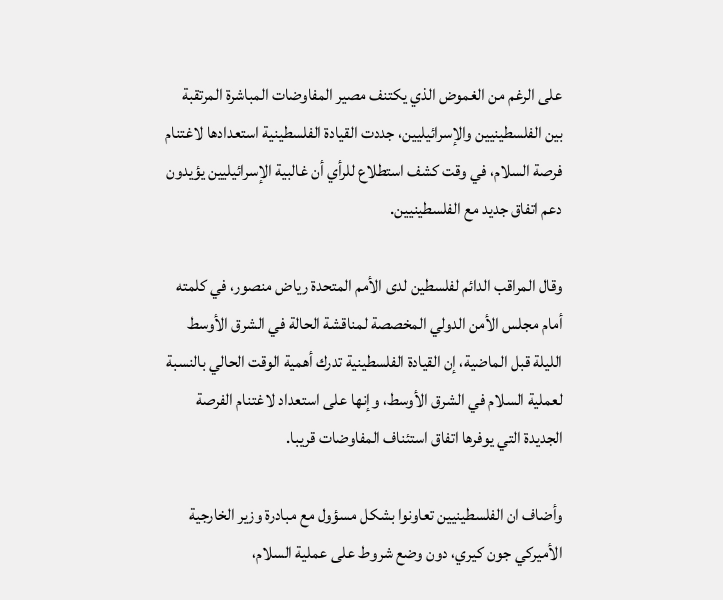على الرغم من الغموض الذي يكتنف مصير المفاوضات المباشرة المرتقبة بين الفلسطينيين والإسرائيليين، جددت القيادة الفلسطينية استعدادها لاغتنام فرصة السلام، في وقت كشف استطلاع للرأي أن غالبية الإسرائيليين يؤيدون دعم اتفاق جديد مع الفلسطينيين.

وقال المراقب الدائم لفلسطين لدى الأمم المتحدة رياض منصور، في كلمته أمام مجلس الأمن الدولي المخصصة لمناقشة الحالة في الشرق الأوسط الليلة قبل الماضية، إن القيادة الفلسطينية تدرك أهمية الوقت الحالي بالنسبة لعملية السلام في الشرق الأوسط، وإنها على استعداد لاغتنام الفرصة الجديدة التي يوفرها اتفاق استئناف المفاوضات قريبا.

وأضاف ان الفلسطينيين تعاونوا بشكل مسؤول مع مبادرة وزير الخارجية الأميركي جون كيري، دون وضع شروط على عملية السلام،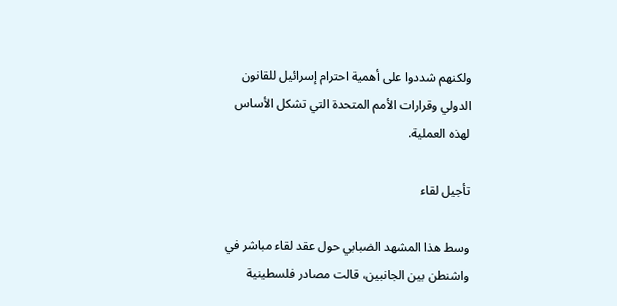ولكنهم شددوا على أهمية احترام إسرائيل للقانون الدولي وقرارات الأمم المتحدة التي تشكل الأساس لهذه العملية.

تأجيل لقاء

وسط هذا المشهد الضبابي حول عقد لقاء مباشر في واشنطن بين الجانبين، قالت مصادر فلسطينية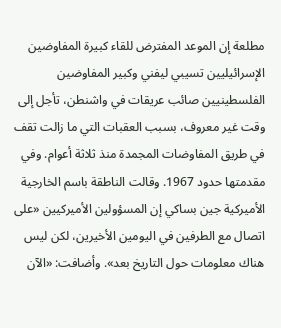مطلعة إن الموعد المفترض للقاء كبيرة المفاوضين الإسرائيليين تسيبي ليفني وكبير المفاوضين الفلسطينيين صائب عريقات في واشنطن، تأجل إلى وقت غير معروف، بسبب العقبات التي ما زالت تقف في طريق المفاوضات المجمدة منذ ثلاثة أعوام. وفي مقدمتها حدود 1967. وقالت الناطقة باسم الخارجية الأميركية جين بساكي إن المسؤولين الأميركيين «على اتصال مع الطرفين في اليومين الأخيرين، لكن ليس هناك معلومات حول التاريخ بعد». وأضافت: «الآن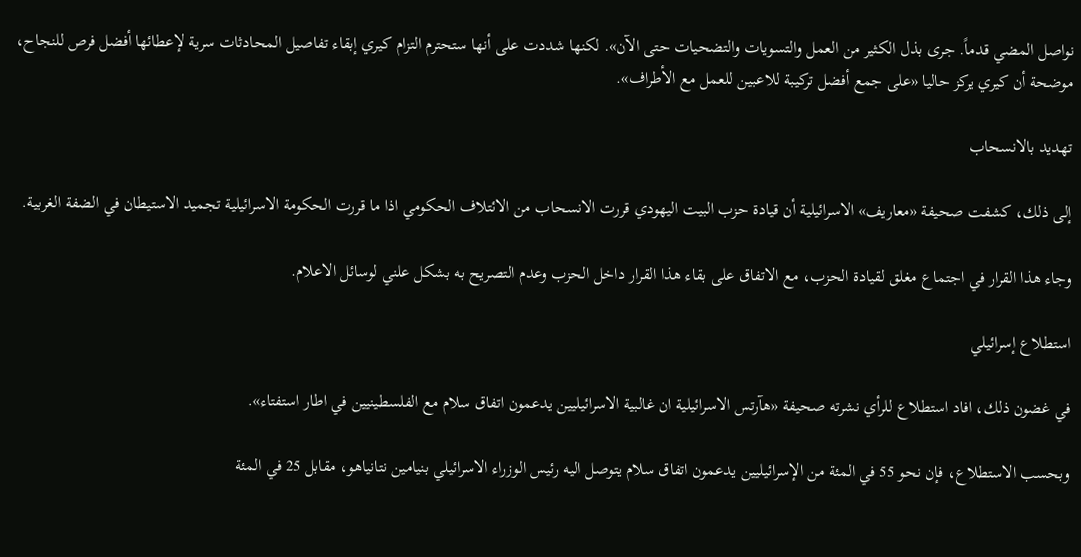نواصل المضي قدماً. جرى بذل الكثير من العمل والتسويات والتضحيات حتى الآن». لكنها شددت على أنها ستحترم التزام كيري إبقاء تفاصيل المحادثات سرية لإعطائها أفضل فرص للنجاح، موضحة أن كيري يركز حاليا «على جمع أفضل تركيبة للاعبين للعمل مع الأطراف».

تهديد بالانسحاب

إلى ذلك، كشفت صحيفة «معاريف» الاسرائيلية أن قيادة حزب البيت اليهودي قررت الانسحاب من الائتلاف الحكومي اذا ما قررت الحكومة الاسرائيلية تجميد الاستيطان في الضفة الغربية.

وجاء هذا القرار في اجتماع مغلق لقيادة الحزب، مع الاتفاق على بقاء هذا القرار داخل الحزب وعدم التصريح به بشكل علني لوسائل الاعلام.

استطلاع إسرائيلي

في غضون ذلك، افاد استطلاع للرأي نشرته صحيفة «هآرتس الاسرائيلية ان غالبية الاسرائيليين يدعمون اتفاق سلام مع الفلسطينيين في اطار استفتاء».

وبحسب الاستطلاع، فإن نحو 55 في المئة من الإسرائيليين يدعمون اتفاق سلام يتوصل اليه رئيس الوزراء الاسرائيلي بنيامين نتانياهو، مقابل 25 في المئة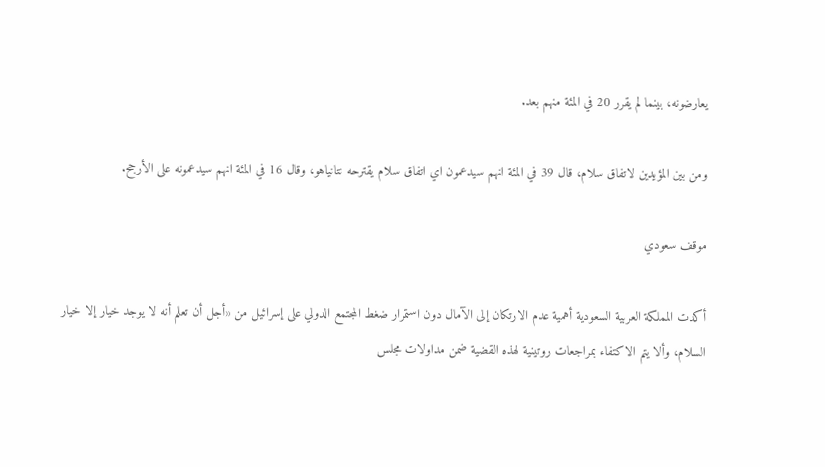يعارضونه، بينما لم يقرر 20 في المئة منهم بعد.

ومن بين المؤيدين لاتفاق سلام، قال 39 في المئة انهم سيدعمون اي اتفاق سلام يقترحه نتانياهو، وقال 16 في المئة انهم سيدعمونه على الأرجح.

موقف سعودي

أكدت المملكة العربية السعودية أهمية عدم الارتكان إلى الآمال دون استمرار ضغط المجتمع الدولي على إسرائيل من «أجل أن تعلم أنه لا يوجد خيار إلا خيار السلام، وألا يتم الاكتفاء بمراجعات روتينية لهذه القضية ضمن مداولات مجلس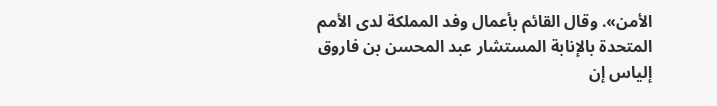الأمن». وقال القائم بأعمال وفد المملكة لدى الأمم المتحدة بالإنابة المستشار عبد المحسن بن فاروق إلياس إن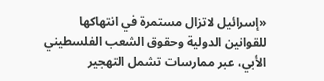«إسرائيل لاتزال مستمرة في انتهاكها للقوانين الدولية وحقوق الشعب الفلسطيني الأبي، عبر ممارسات تشمل التهجير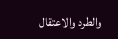والطرد والاعتقال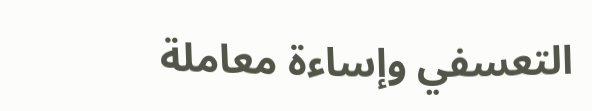التعسفي وإساءة معاملة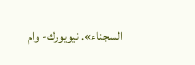السجناء». نيويورك- وام